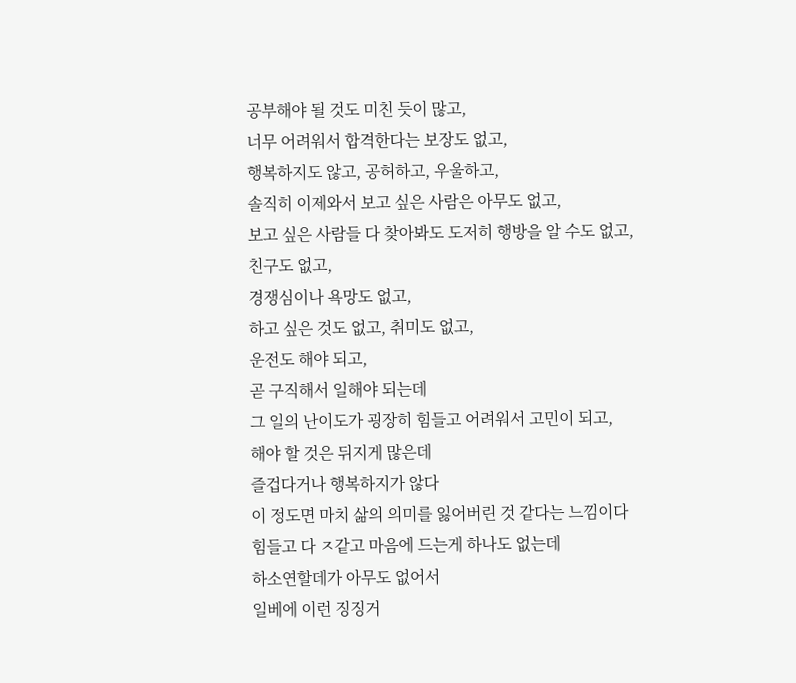공부해야 될 것도 미친 듯이 많고,
너무 어려워서 합격한다는 보장도 없고,
행복하지도 않고, 공허하고, 우울하고,
솔직히 이제와서 보고 싶은 사람은 아무도 없고,
보고 싶은 사람들 다 찾아봐도 도저히 행방을 알 수도 없고,
친구도 없고,
경쟁심이나 욕망도 없고,
하고 싶은 것도 없고, 취미도 없고,
운전도 해야 되고,
곧 구직해서 일해야 되는데
그 일의 난이도가 굉장히 힘들고 어려워서 고민이 되고,
해야 할 것은 뒤지게 많은데
즐겁다거나 행복하지가 않다
이 정도면 마치 삶의 의미를 잃어버린 것 같다는 느낌이다
힘들고 다 ㅈ같고 마음에 드는게 하나도 없는데
하소연할데가 아무도 없어서
일베에 이런 징징거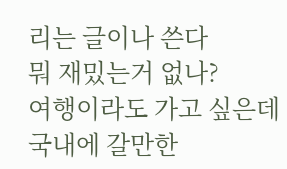리는 글이나 쓴다
뭐 재밌는거 없나?
여행이라도 가고 싶은데 국내에 갈만한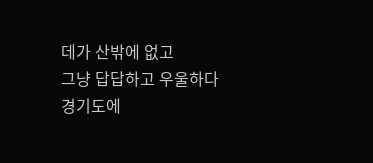데가 산밖에 없고
그냥 답답하고 우울하다
경기도에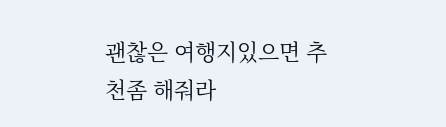괜찮은 여행지있으면 추천좀 해줘라